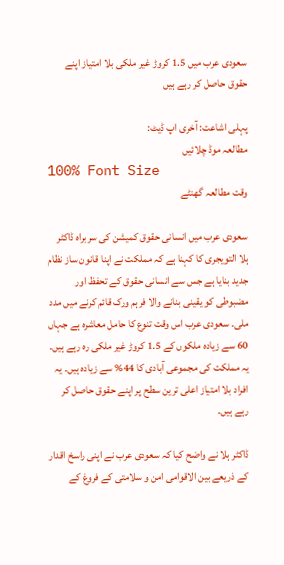سعودی عرب میں 1.5 کروڑ غیر ملکی بلا امتیاز اپنے حقوق حاصل کر رہے ہیں

پہلی اشاعت: آخری اپ ڈیٹ:
مطالعہ موڈ چلائیں
100% Font Size
وقت مطالعہ گھنٹے

سعودی عرب میں انسانی حقوق کمیشن کی سربراہ ڈاکٹر ہلا التویجری کا کہنا ہے کہ مملکت نے اپنا قانون ساز نظام جدید بنایا ہے جس سے انسانی حقوق کے تحفظ اور مضبوطی کو یقینی بنانے والا فرہم ورک قائم کرنے میں مدد ملی۔ سعودی عرب اس وقت تنوع کا حامل معاشرہ ہے جہاں 60 سے زیادہ ملکوں کے 1.5 کروڑ غیر ملکی رہ رہے ہیں۔ یہ مملکت کی مجموعی آبادی کا 44% سے زیادہ ہیں۔ یہ افراد بلا امتیاز اعلی ترین سطح پر اپنے حقوق حاصل کر رہے ہیں۔

ڈاکٹر ہلا نے واضح کیا کہ سعودی عرب نے اپنی راسخ اقدار کے ذریعے بین الاقوامی امن و سلامتی کے فروغ کے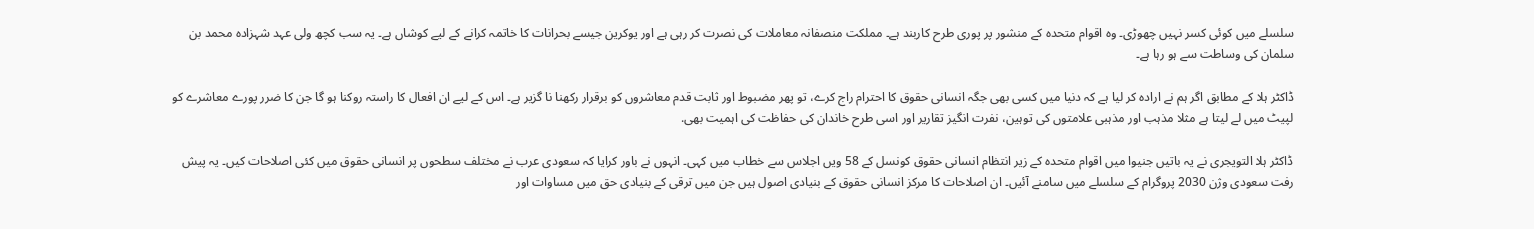سلسلے میں کوئی کسر نہیں چھوڑی۔ وہ اقوام متحدہ کے منشور پر پوری طرح کاربند ہے۔ مملکت منصفانہ معاملات کی نصرت کر رہی ہے اور یوکرین جیسے بحرانات کا خاتمہ کرانے کے لیے کوشاں ہے۔ یہ سب کچھ ولی عہد شہزادہ محمد بن سلمان کی وساطت سے ہو رہا ہے۔

ڈاکٹر ہلا کے مطابق اگر ہم نے ارادہ کر لیا ہے کہ دنیا میں کسی بھی جگہ انسانی حقوق کا احترام راج کرے، تو پھر مضبوط اور ثابت قدم معاشروں کو برقرار رکھنا نا گزیر ہے۔ اس کے لیے ان افعال کا راستہ روکنا ہو گا جن کا ضرر پورے معاشرے کو لپیٹ میں لے لیتا ہے مثلا مذہب اور مذہبی علامتوں کی توہین، نفرت انگیز تقاریر اور اسی طرح خاندان کی حفاظت کی اہمیت بھی.

ڈاکٹر ہلا التویجری نے یہ باتیں جنیوا میں اقوام متحدہ کے زیر انتظام انسانی حقوق کونسل کے 58 ویں اجلاس سے خطاب میں کہی۔ انہوں نے باور کرایا کہ سعودی عرب نے مختلف سطحوں پر انسانی حقوق میں کئی اصلاحات کیں۔ یہ پیش رفت سعودی وژن 2030 پروگرام کے سلسلے میں سامنے آئیں۔ ان اصلاحات کا مرکز انسانی حقوق کے بنیادی اصول ہیں جن میں ترقی کے بنیادی حق میں مساوات اور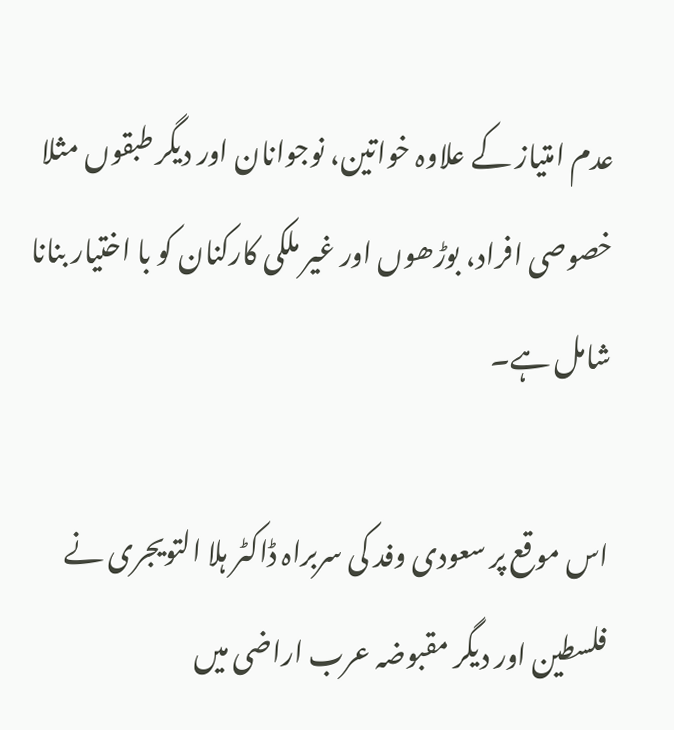عدم امتیاز کے علاوہ خواتین، نوجوانان اور دیگر طبقوں مثلا خصوصی افراد، بوڑھوں اور غیر ملکی کارکنان کو با اختیار بنانا شامل ہے۔

اس موقع پر سعودی وفد کی سربراہ ڈاکٹر ہلا التویجری نے فلسطین اور دیگر مقبوضہ عرب اراضی میں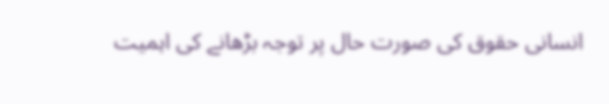انسانی حقوق کی صورت حال پر توجہ بڑھانے کی اہمیت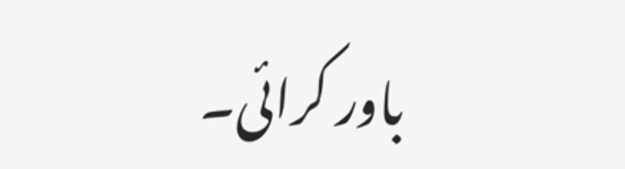باور کرائی۔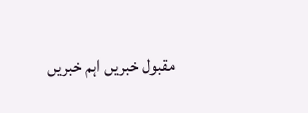مقبول خبریں اہم خبریں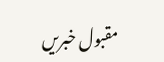مقبول خبریں